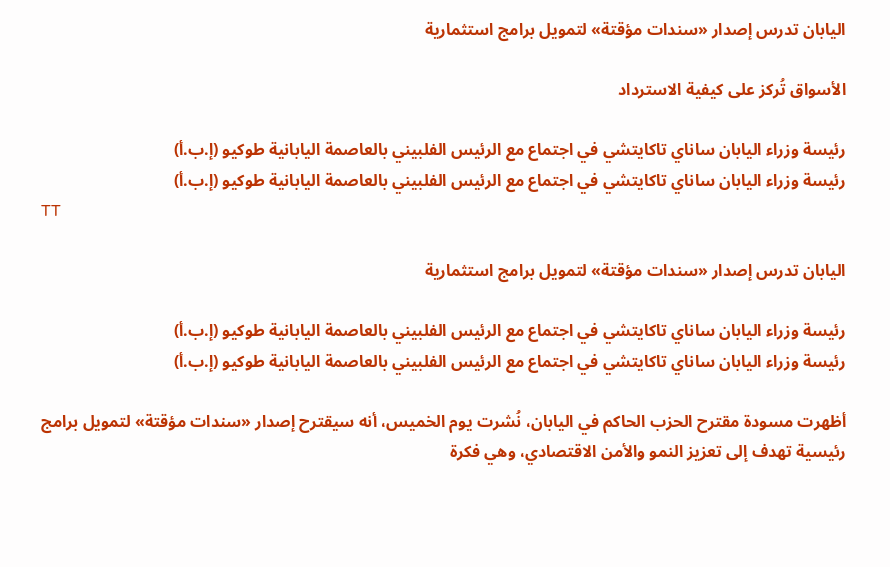اليابان تدرس إصدار «سندات مؤقتة» لتمويل برامج استثمارية

الأسواق تُركز على كيفية الاسترداد

رئيسة وزراء اليابان ساناي تاكايتشي في اجتماع مع الرئيس الفلبيني بالعاصمة اليابانية طوكيو (إ.ب.أ)
رئيسة وزراء اليابان ساناي تاكايتشي في اجتماع مع الرئيس الفلبيني بالعاصمة اليابانية طوكيو (إ.ب.أ)
TT

اليابان تدرس إصدار «سندات مؤقتة» لتمويل برامج استثمارية

رئيسة وزراء اليابان ساناي تاكايتشي في اجتماع مع الرئيس الفلبيني بالعاصمة اليابانية طوكيو (إ.ب.أ)
رئيسة وزراء اليابان ساناي تاكايتشي في اجتماع مع الرئيس الفلبيني بالعاصمة اليابانية طوكيو (إ.ب.أ)

أظهرت مسودة مقترح الحزب الحاكم في اليابان، نُشرت يوم الخميس، أنه سيقترح إصدار «سندات مؤقتة» لتمويل برامج رئيسية تهدف إلى تعزيز النمو والأمن الاقتصادي، وهي فكرة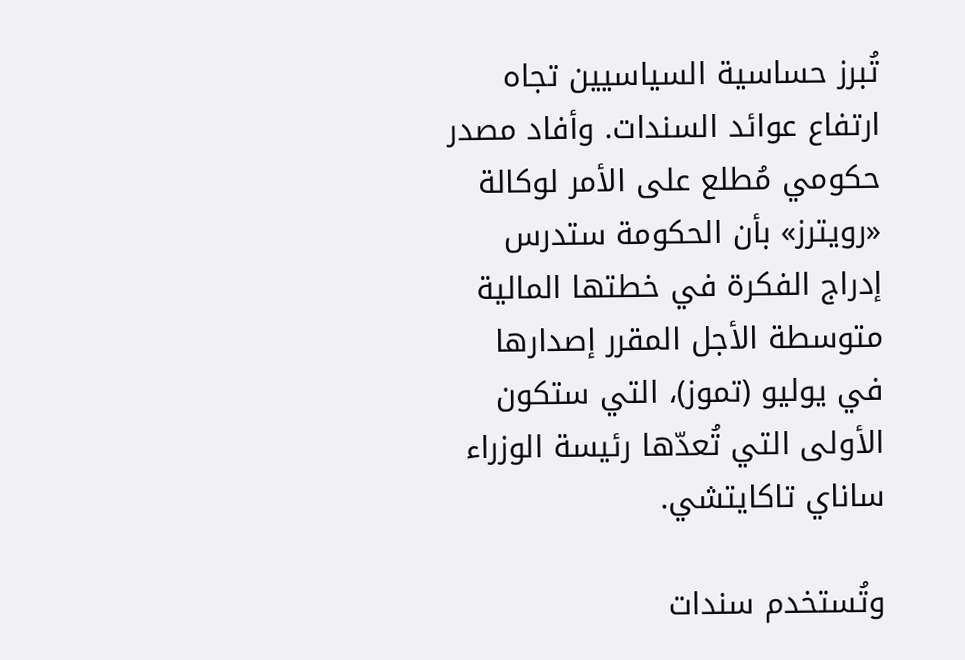تُبرز حساسية السياسيين تجاه ارتفاع عوائد السندات. وأفاد مصدر حكومي مُطلع على الأمر لوكالة «رويترز» بأن الحكومة ستدرس إدراج الفكرة في خطتها المالية متوسطة الأجل المقرر إصدارها في يوليو (تموز)، التي ستكون الأولى التي تُعدّها رئيسة الوزراء ساناي تاكايتشي.

وتُستخدم سندات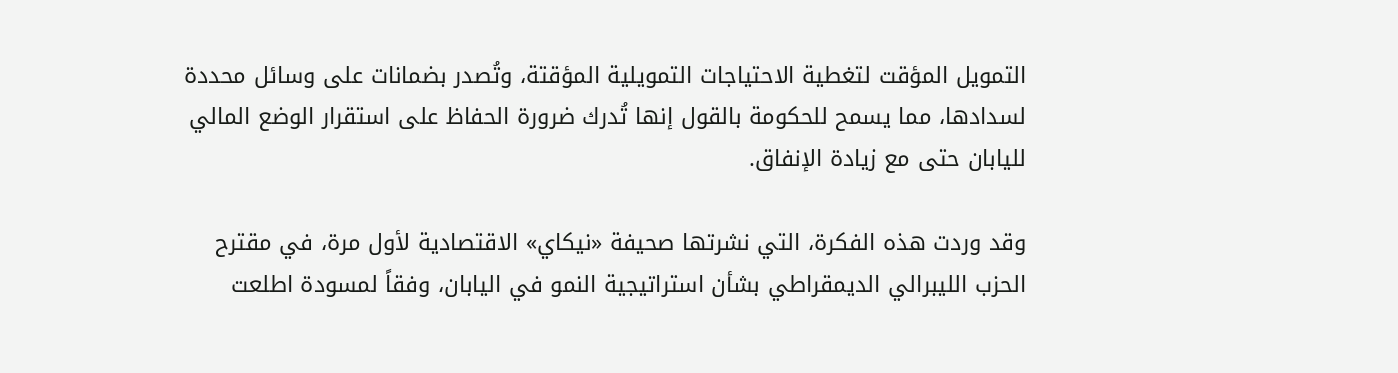التمويل المؤقت لتغطية الاحتياجات التمويلية المؤقتة، وتُصدر بضمانات على وسائل محددة لسدادها، مما يسمح للحكومة بالقول إنها تُدرك ضرورة الحفاظ على استقرار الوضع المالي لليابان حتى مع زيادة الإنفاق.

وقد وردت هذه الفكرة، التي نشرتها صحيفة «نيكاي» الاقتصادية لأول مرة، في مقترح الحزب الليبرالي الديمقراطي بشأن استراتيجية النمو في اليابان، وفقاً لمسودة اطلعت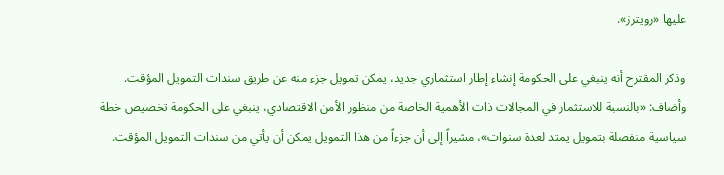عليها «رويترز».

وذكر المقترح أنه ينبغي على الحكومة إنشاء إطار استثماري جديد، يمكن تمويل جزء منه عن طريق سندات التمويل المؤقت. وأضاف: «بالنسبة للاستثمار في المجالات ذات الأهمية الخاصة من منظور الأمن الاقتصادي، ينبغي على الحكومة تخصيص خطة سياسية منفصلة بتمويل يمتد لعدة سنوات»، مشيراً إلى أن جزءاً من هذا التمويل يمكن أن يأتي من سندات التمويل المؤقت.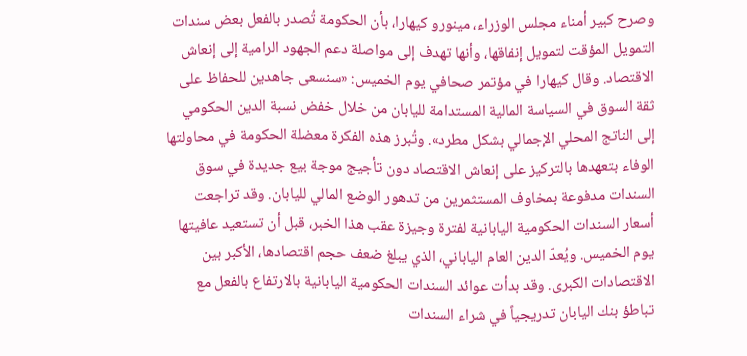وصرح كبير أمناء مجلس الوزراء، مينورو كيهارا، بأن الحكومة تُصدر بالفعل بعض سندات التمويل المؤقت لتمويل إنفاقها، وأنها تهدف إلى مواصلة دعم الجهود الرامية إلى إنعاش الاقتصاد. وقال كيهارا في مؤتمر صحافي يوم الخميس: «سنسعى جاهدين للحفاظ على ثقة السوق في السياسة المالية المستدامة لليابان من خلال خفض نسبة الدين الحكومي إلى الناتج المحلي الإجمالي بشكل مطرد». وتُبرز هذه الفكرة معضلة الحكومة في محاولتها الوفاء بتعهدها بالتركيز على إنعاش الاقتصاد دون تأجيج موجة بيع جديدة في سوق السندات مدفوعة بمخاوف المستثمرين من تدهور الوضع المالي لليابان. وقد تراجعت أسعار السندات الحكومية اليابانية لفترة وجيزة عقب هذا الخبر، قبل أن تستعيد عافيتها يوم الخميس. ويُعدّ الدين العام الياباني، الذي يبلغ ضعف حجم اقتصادها، الأكبر بين الاقتصادات الكبرى. وقد بدأت عوائد السندات الحكومية اليابانية بالارتفاع بالفعل مع تباطؤ بنك اليابان تدريجياً في شراء السندات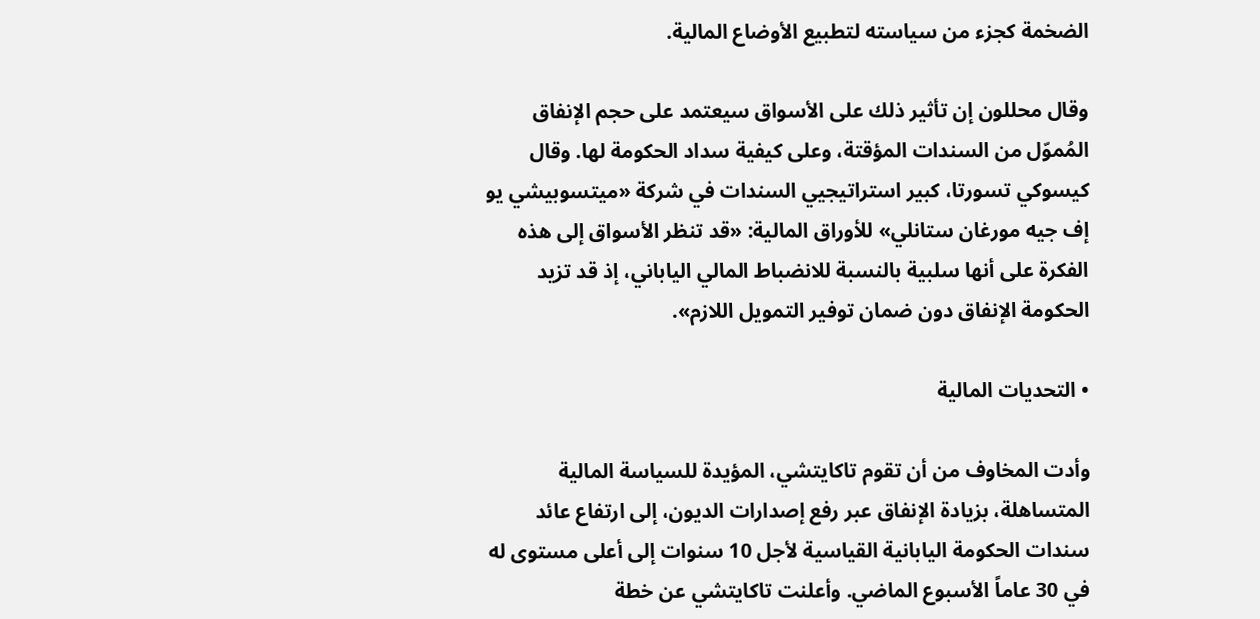الضخمة كجزء من سياسته لتطبيع الأوضاع المالية.

وقال محللون إن تأثير ذلك على الأسواق سيعتمد على حجم الإنفاق المُموّل من السندات المؤقتة، وعلى كيفية سداد الحكومة لها. وقال كيسوكي تسورتا، كبير استراتيجيي السندات في شركة «ميتسوبيشي يو إف جيه مورغان ستانلي» للأوراق المالية: «قد تنظر الأسواق إلى هذه الفكرة على أنها سلبية بالنسبة للانضباط المالي الياباني، إذ قد تزيد الحكومة الإنفاق دون ضمان توفير التمويل اللازم».

• التحديات المالية

وأدت المخاوف من أن تقوم تاكايتشي، المؤيدة للسياسة المالية المتساهلة، بزيادة الإنفاق عبر رفع إصدارات الديون، إلى ارتفاع عائد سندات الحكومة اليابانية القياسية لأجل 10 سنوات إلى أعلى مستوى له في 30 عاماً الأسبوع الماضي. وأعلنت تاكايتشي عن خطة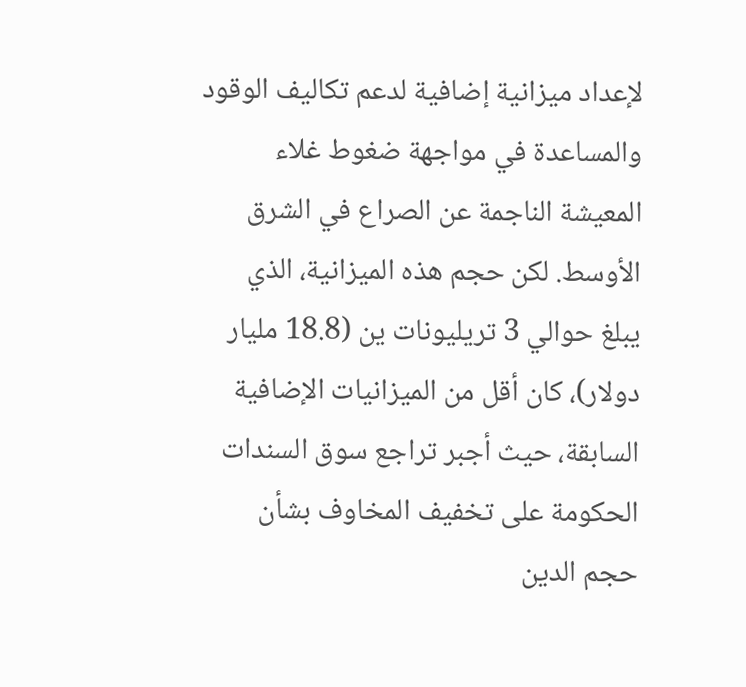لإعداد ميزانية إضافية لدعم تكاليف الوقود والمساعدة في مواجهة ضغوط غلاء المعيشة الناجمة عن الصراع في الشرق الأوسط. لكن حجم هذه الميزانية، الذي يبلغ حوالي 3 تريليونات ين (18.8 مليار دولار)، كان أقل من الميزانيات الإضافية السابقة، حيث أجبر تراجع سوق السندات الحكومة على تخفيف المخاوف بشأن حجم الدين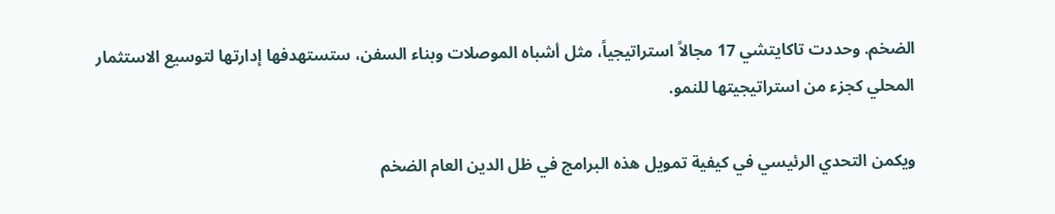الضخم. وحددت تاكايتشي 17 مجالاً استراتيجياً، مثل أشباه الموصلات وبناء السفن، ستستهدفها إدارتها لتوسيع الاستثمار المحلي كجزء من استراتيجيتها للنمو.

ويكمن التحدي الرئيسي في كيفية تمويل هذه البرامج في ظل الدين العام الضخم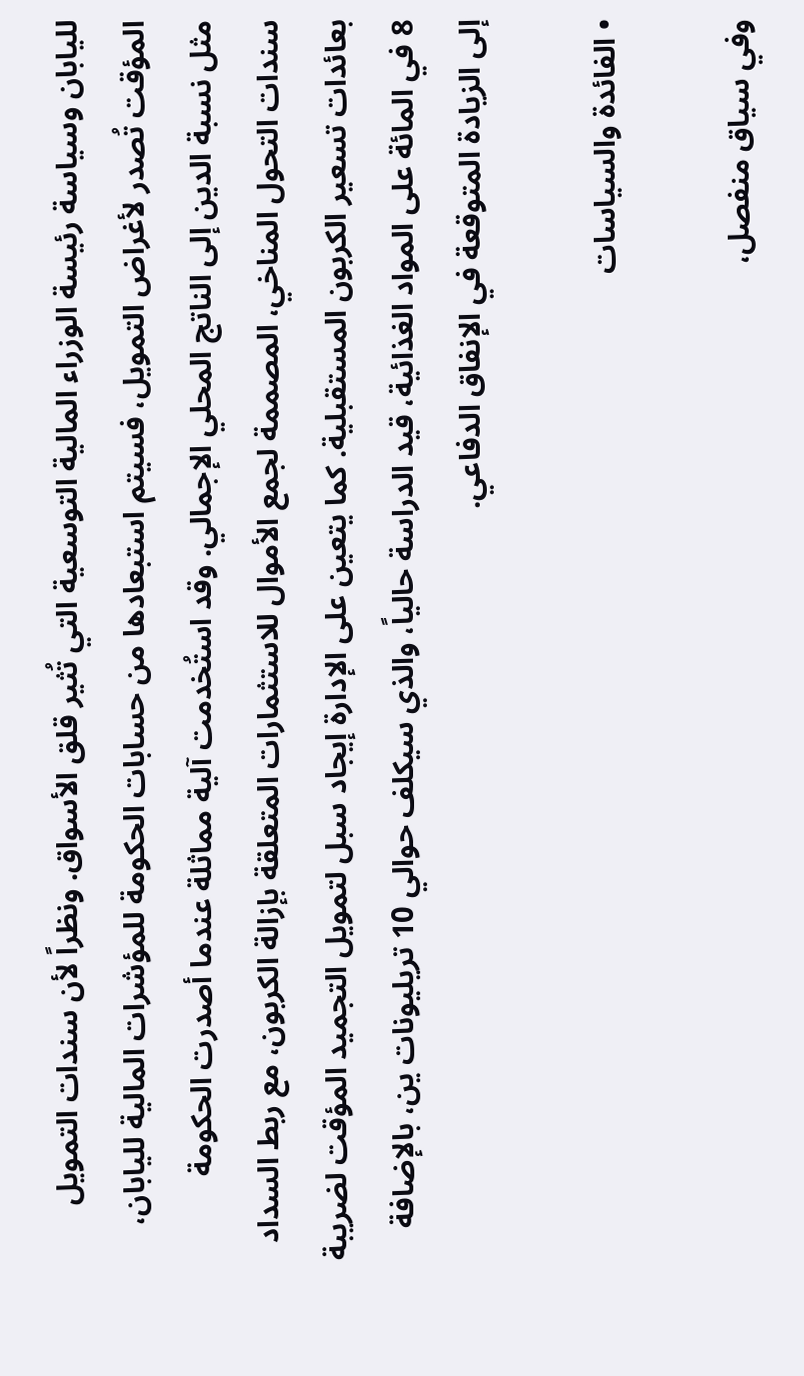لليابان وسياسة رئيسة الوزراء المالية التوسعية التي تُثير قلق الأسواق. ونظراً لأن سندات التمويل المؤقت تُصدر لأغراض التمويل، فسيتم استبعادها من حسابات الحكومة للمؤشرات المالية لليابان، مثل نسبة الدين إلى الناتج المحلي الإجمالي. وقد استُخدمت آلية مماثلة عندما أصدرت الحكومة سندات التحول المناخي، المصممة لجمع الأموال للاستثمارات المتعلقة بإزالة الكربون، مع ربط السداد بعائدات تسعير الكربون المستقبلية. كما يتعين على الإدارة إيجاد سبل لتمويل التجميد المؤقت لضريبة 8 في المائة على المواد الغذائية، قيد الدراسة حالياً، والذي سيكلف حوالي 10 تريليونات ين، بالإضافة إلى الزيادة المتوقعة في الإنفاق الدفاعي.

• الفائدة والسياسات

وفي سياق منفصل،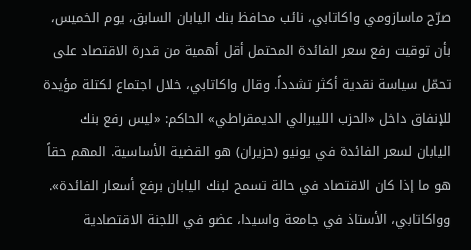صرّح ماسازومي واكاتابي، نائب محافظ بنك اليابان السابق، يوم الخميس، بأن توقيت رفع سعر الفائدة المحتمل أقل أهمية من قدرة الاقتصاد على تحمّل سياسة نقدية أكثر تشدداً. وقال واكاتابي، خلال اجتماع لكتلة مؤيدة للإنفاق داخل «الحزب الليبرالي الديمقراطي» الحاكم: «ليس رفع بنك اليابان لسعر الفائدة في يونيو (حزيران) هو القضية الأساسية. المهم حقاً هو ما إذا كان الاقتصاد في حالة تسمح لبنك اليابان برفع أسعار الفائدة». وواكاتابي، الأستاذ في جامعة واسيدا، عضو في اللجنة الاقتصادية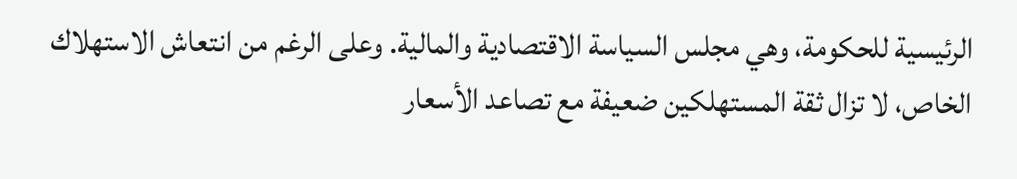الرئيسية للحكومة، وهي مجلس السياسة الاقتصادية والمالية. وعلى الرغم من انتعاش الاستهلاك الخاص، لا تزال ثقة المستهلكين ضعيفة مع تصاعد الأسعار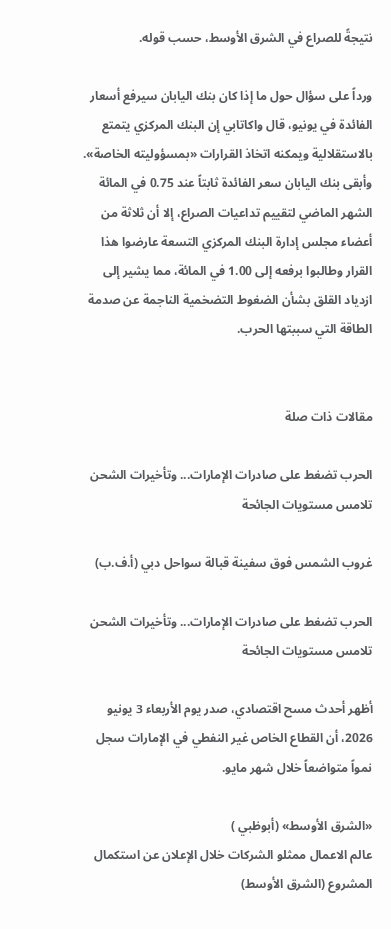نتيجةً للصراع في الشرق الأوسط، حسب قوله.

ورداً على سؤال حول ما إذا كان بنك اليابان سيرفع أسعار الفائدة في يونيو، قال واكاتابي إن البنك المركزي يتمتع بالاستقلالية ويمكنه اتخاذ القرارات «بمسؤوليته الخاصة». وأبقى بنك اليابان سعر الفائدة ثابتاً عند 0.75 في المائة الشهر الماضي لتقييم تداعيات الصراع، إلا أن ثلاثة من أعضاء مجلس إدارة البنك المركزي التسعة عارضوا هذا القرار وطالبوا برفعه إلى 1.00 في المائة، مما يشير إلى ازدياد القلق بشأن الضغوط التضخمية الناجمة عن صدمة الطاقة التي سببتها الحرب.


مقالات ذات صلة

الحرب تضغط على صادرات الإمارات... وتأخيرات الشحن تلامس مستويات الجائحة

غروب الشمس فوق سفينة قبالة سواحل دبي (أ.ف.ب)

الحرب تضغط على صادرات الإمارات... وتأخيرات الشحن تلامس مستويات الجائحة

أظهر أحدث مسح اقتصادي، صدر يوم الأربعاء 3 يونيو 2026، أن القطاع الخاص غير النفطي في الإمارات سجل نمواً متواضعاً خلال شهر مايو.

«الشرق الأوسط» (أبوظبي )
عالم الاعمال ممثلو الشركات خلال الإعلان عن استكمال المشروع (الشرق الأوسط)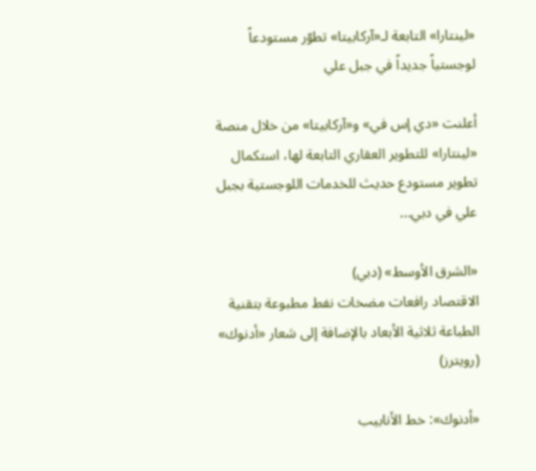«لينتارا» التابعة لـ«آركابيتا» تطوّر مستودعاً لوجستياً جديداً في جبل علي

أعلنت «دي إس في» و«آركابيتا» من خلال منصة «لينتارا» للتطوير العقاري التابعة لها، استكمال تطوير مستودع حديث للخدمات اللوجستية بجبل علي في دبي...

«الشرق الأوسط» (دبي)
الاقتصاد رافعات مضخات نفط مطبوعة بتقنية الطباعة ثلاثية الأبعاد بالإضافة إلى شعار «أدنوك» (رويترز)

«أدنوك»: خط الأنابيب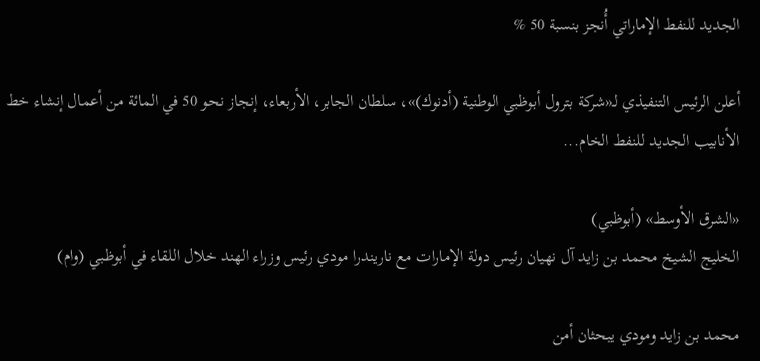الجديد للنفط الإماراتي أُنجز بنسبة 50 %

أعلن الرئيس التنفيذي لـ«شركة بترول أبوظبي الوطنية (أدنوك)»، سلطان الجابر، الأربعاء، إنجاز نحو 50 في المائة من أعمال إنشاء خط الأنابيب الجديد للنفط الخام...

«الشرق الأوسط» (أبوظبي)
الخليج الشيخ محمد بن زايد آل نهيان رئيس دولة الإمارات مع ناريندرا مودي رئيس وزراء الهند خلال اللقاء في أبوظبي (وام)

محمد بن زايد ومودي يبحثان أمن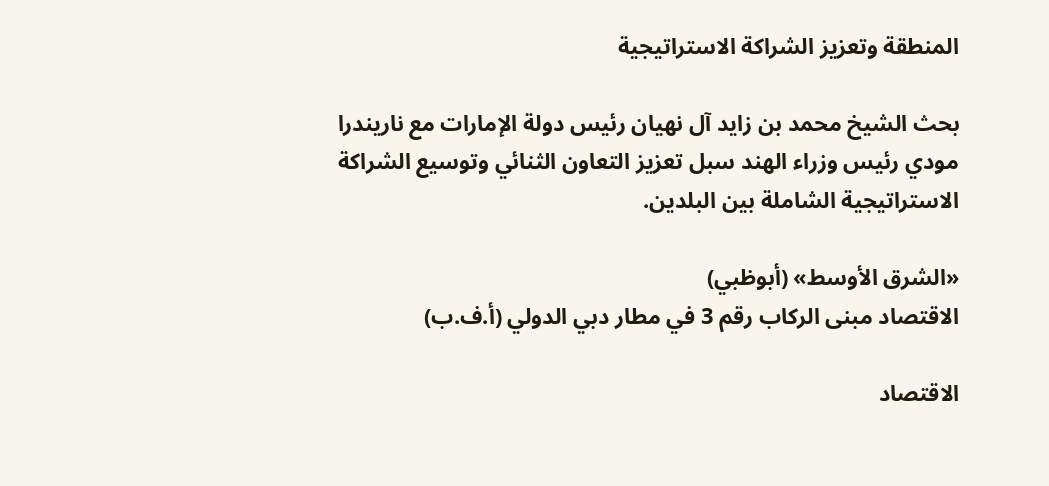المنطقة وتعزيز الشراكة الاستراتيجية

بحث الشيخ محمد بن زايد آل نهيان رئيس دولة الإمارات مع ناريندرا مودي رئيس وزراء الهند سبل تعزيز التعاون الثنائي وتوسيع الشراكة الاستراتيجية الشاملة بين البلدين.

«الشرق الأوسط» (أبوظبي)
الاقتصاد مبنى الركاب رقم 3 في مطار دبي الدولي (أ.ف.ب)

الاقتصاد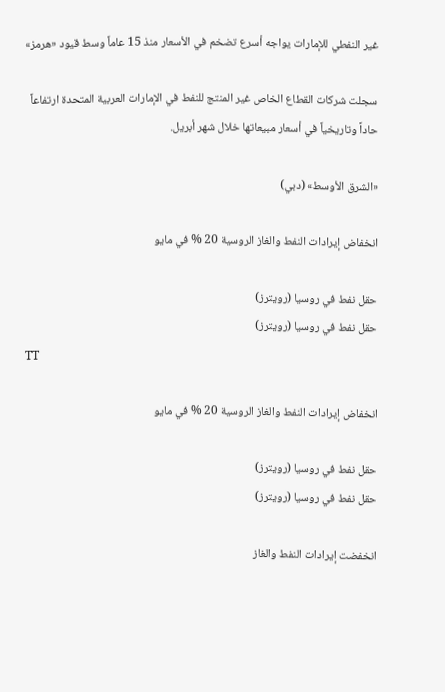غير النفطي للإمارات يواجه أسرع تضخم في الأسعار منذ 15 عاماً وسط قيود «هرمز»

سجلت شركات القطاع الخاص غير المنتج للنفط في الإمارات العربية المتحدة ارتفاعاً حاداً وتاريخياً في أسعار مبيعاتها خلال شهر أبريل.

«الشرق الأوسط» (دبي)

انخفاض إيرادات النفط والغاز الروسية 20 % في مايو

حقل نفط في روسيا (رويترز)
حقل نفط في روسيا (رويترز)
TT

انخفاض إيرادات النفط والغاز الروسية 20 % في مايو

حقل نفط في روسيا (رويترز)
حقل نفط في روسيا (رويترز)

انخفضت إيرادات النفط والغاز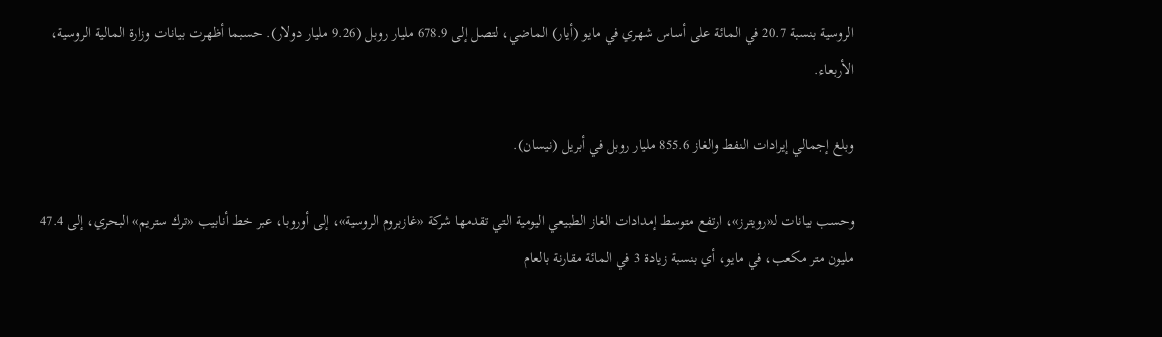الروسية بنسبة 20.7 في المائة على أساس شهري في مايو (أيار) الماضي، لتصل إلى 678.9 مليار روبل (9.26 مليار دولار). حسبما أظهرت بيانات وزارة المالية الروسية، الأربعاء.

وبلغ إجمالي إيرادات النفط والغاز 855.6 مليار روبل في أبريل (نيسان).

وحسب بيانات لـ«رويترز»، ارتفع متوسط إمدادات الغاز الطبيعي اليومية التي تقدمها شركة «غازبروم الروسية»، إلى أوروبا، عبر خط أنابيب «ترك ستريم» البحري، إلى 47.4 مليون متر مكعب، في مايو، أي بنسبة زيادة 3 في المائة مقارنة بالعام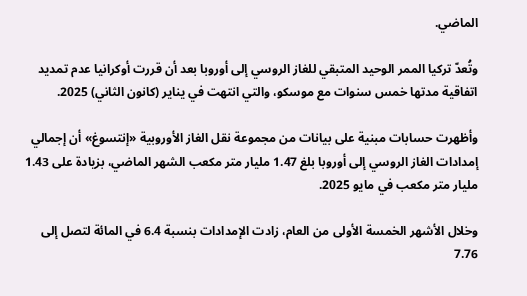الماضي.

وتُعدّ تركيا الممر الوحيد المتبقي للغاز الروسي إلى أوروبا بعد أن قررت أوكرانيا عدم تمديد اتفاقية مدتها خمس سنوات مع موسكو، والتي انتهت في يناير (كانون الثاني) 2025.

وأظهرت حسابات مبنية على بيانات من مجموعة نقل الغاز الأوروبية «إنتسوغ» أن إجمالي إمدادات الغاز الروسي إلى أوروبا بلغ 1.47 مليار متر مكعب الشهر الماضي، بزيادة على 1.43 مليار متر مكعب في مايو 2025.

وخلال الأشهر الخمسة الأولى من العام، زادت الإمدادات بنسبة 6.4 في المائة لتصل إلى 7.76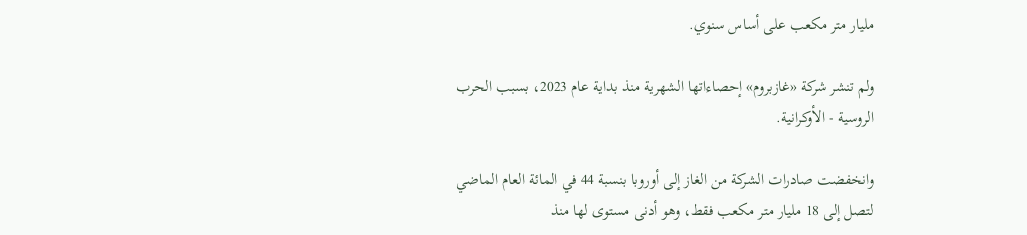مليار متر مكعب على أساس سنوي.

ولم تنشر شركة «غازبروم» إحصاءاتها الشهرية منذ بداية عام 2023، بسبب الحرب الروسية - الأوكرانية.

وانخفضت صادرات الشركة من الغاز إلى أوروبا بنسبة 44 في المائة العام الماضي لتصل إلى 18 مليار متر مكعب فقط، وهو أدنى مستوى لها منذ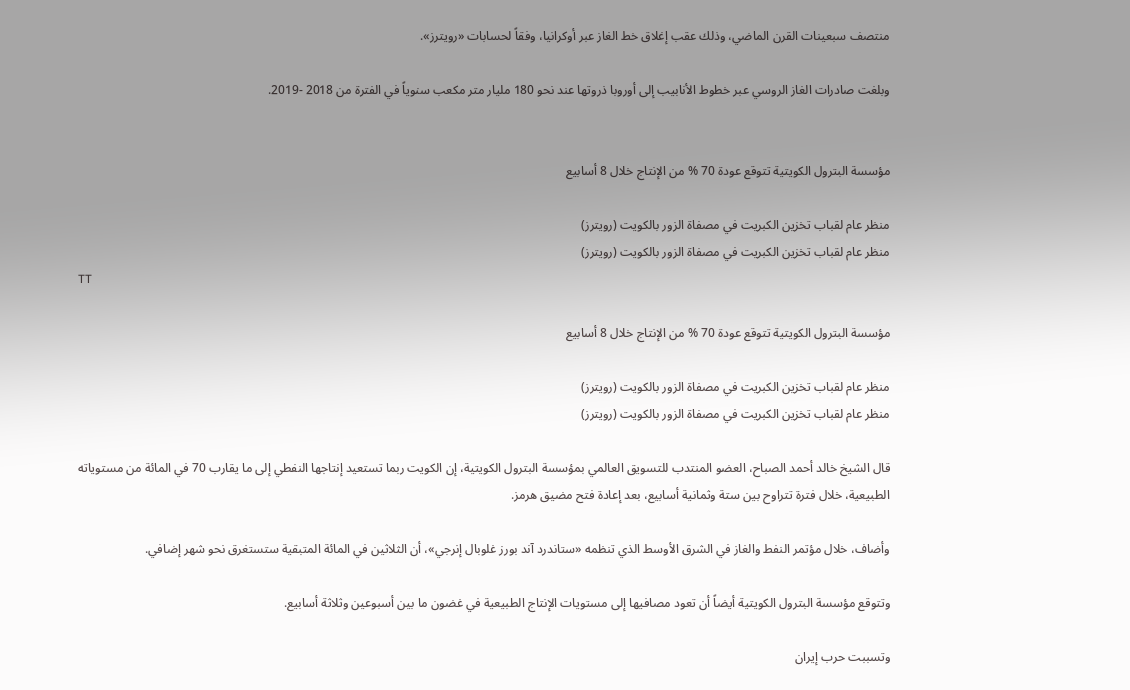منتصف سبعينات القرن الماضي، وذلك عقب إغلاق خط الغاز عبر أوكرانيا، وفقاً لحسابات «رويترز».

وبلغت صادرات الغاز الروسي عبر خطوط الأنابيب إلى أوروبا ذروتها عند نحو 180 مليار متر مكعب سنوياً في الفترة من 2018 -2019.


مؤسسة البترول الكويتية تتوقع عودة 70 % من الإنتاج خلال 8 أسابيع

منظر عام لقباب تخزين الكبريت في مصفاة الزور بالكويت (رويترز)
منظر عام لقباب تخزين الكبريت في مصفاة الزور بالكويت (رويترز)
TT

مؤسسة البترول الكويتية تتوقع عودة 70 % من الإنتاج خلال 8 أسابيع

منظر عام لقباب تخزين الكبريت في مصفاة الزور بالكويت (رويترز)
منظر عام لقباب تخزين الكبريت في مصفاة الزور بالكويت (رويترز)

قال الشيخ خالد أحمد الصباح، العضو المنتدب للتسويق العالمي بمؤسسة البترول الكويتية، إن الكويت ربما تستعيد إنتاجها النفطي إلى ما يقارب 70 في المائة من مستوياته الطبيعية، خلال فترة تتراوح بين ستة وثمانية أسابيع، بعد إعادة فتح مضيق هرمز.

وأضاف، خلال مؤتمر النفط والغاز في الشرق الأوسط الذي تنظمه «ستاندرد آند بورز غلوبال إنرجي»، أن الثلاثين في المائة المتبقية ستستغرق نحو شهر إضافي.

وتتوقع مؤسسة البترول الكويتية أيضاً أن تعود مصافيها إلى مستويات الإنتاج الطبيعية في غضون ما بين أسبوعين وثلاثة أسابيع.

وتسببت حرب إيران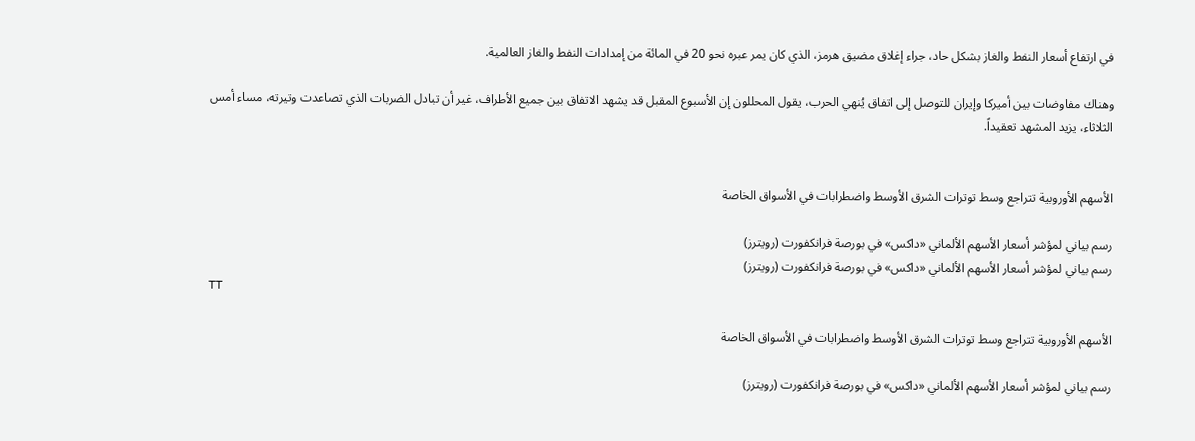في ارتفاع أسعار النفط والغاز بشكل حاد، جراء إغلاق مضيق هرمز، الذي كان يمر عبره نحو 20 في المائة من إمدادات النفط والغاز العالمية.

وهناك مفاوضات بين أميركا وإيران للتوصل إلى اتفاق يُنهي الحرب، يقول المحللون إن الأسبوع المقبل قد يشهد الاتفاق بين جميع الأطراف، غير أن تبادل الضربات الذي تصاعدت وتيرته، مساء أمس الثلاثاء، يزيد المشهد تعقيداً.


الأسهم الأوروبية تتراجع وسط توترات الشرق الأوسط واضطرابات في الأسواق الخاصة

رسم بياني لمؤشر أسعار الأسهم الألماني «داكس» في بورصة فرانكفورت (رويترز)
رسم بياني لمؤشر أسعار الأسهم الألماني «داكس» في بورصة فرانكفورت (رويترز)
TT

الأسهم الأوروبية تتراجع وسط توترات الشرق الأوسط واضطرابات في الأسواق الخاصة

رسم بياني لمؤشر أسعار الأسهم الألماني «داكس» في بورصة فرانكفورت (رويترز)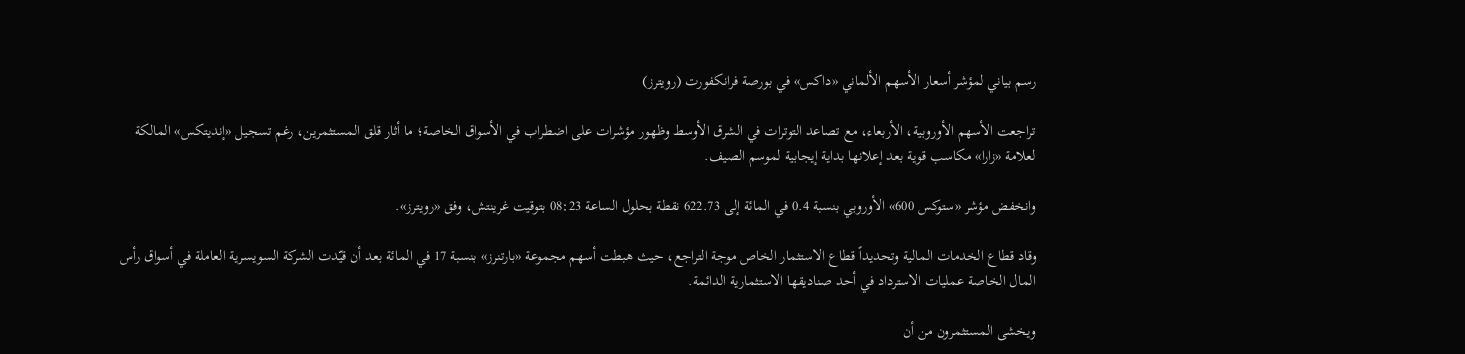رسم بياني لمؤشر أسعار الأسهم الألماني «داكس» في بورصة فرانكفورت (رويترز)

تراجعت الأسهم الأوروبية، الأربعاء، مع تصاعد التوترات في الشرق الأوسط وظهور مؤشرات على اضطراب في الأسواق الخاصة؛ ما أثار قلق المستثمرين، رغم تسجيل «إنديتكس» المالكة لعلامة «زارا» مكاسب قوية بعد إعلانها بداية إيجابية لموسم الصيف.

وانخفض مؤشر «ستوكس 600» الأوروبي بنسبة 0.4 في المائة إلى 622.73 نقطة بحلول الساعة 08:23 بتوقيت غرينتش، وفق «رويترز».

وقاد قطاع الخدمات المالية وتحديداً قطاع الاستثمار الخاص موجة التراجع، حيث هبطت أسهم مجموعة «بارتنرز» بنسبة 17 في المائة بعد أن قيّدت الشركة السويسرية العاملة في أسواق رأس المال الخاصة عمليات الاسترداد في أحد صناديقها الاستثمارية الدائمة.

ويخشى المستثمرون من أن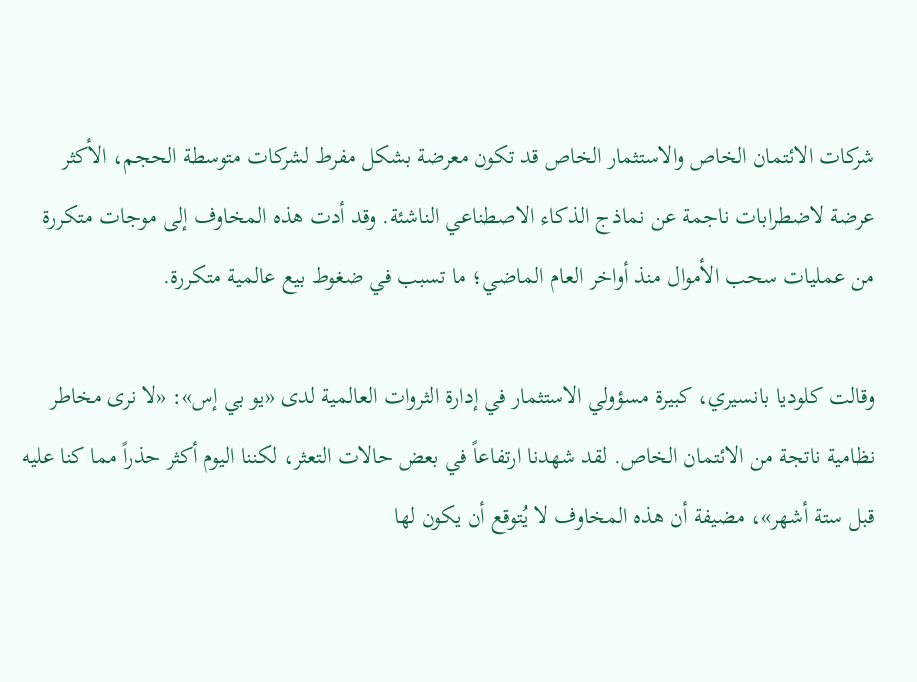شركات الائتمان الخاص والاستثمار الخاص قد تكون معرضة بشكل مفرط لشركات متوسطة الحجم، الأكثر عرضة لاضطرابات ناجمة عن نماذج الذكاء الاصطناعي الناشئة. وقد أدت هذه المخاوف إلى موجات متكررة من عمليات سحب الأموال منذ أواخر العام الماضي؛ ما تسبب في ضغوط بيع عالمية متكررة.

وقالت كلوديا بانسيري، كبيرة مسؤولي الاستثمار في إدارة الثروات العالمية لدى «يو بي إس»: «لا نرى مخاطر نظامية ناتجة من الائتمان الخاص. لقد شهدنا ارتفاعاً في بعض حالات التعثر، لكننا اليوم أكثر حذراً مما كنا عليه قبل ستة أشهر»، مضيفة أن هذه المخاوف لا يُتوقع أن يكون لها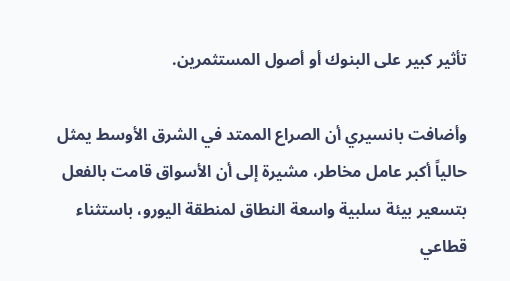تأثير كبير على البنوك أو أصول المستثمرين.

وأضافت بانسيري أن الصراع الممتد في الشرق الأوسط يمثل حالياً أكبر عامل مخاطر، مشيرة إلى أن الأسواق قامت بالفعل بتسعير بيئة سلبية واسعة النطاق لمنطقة اليورو، باستثناء قطاعي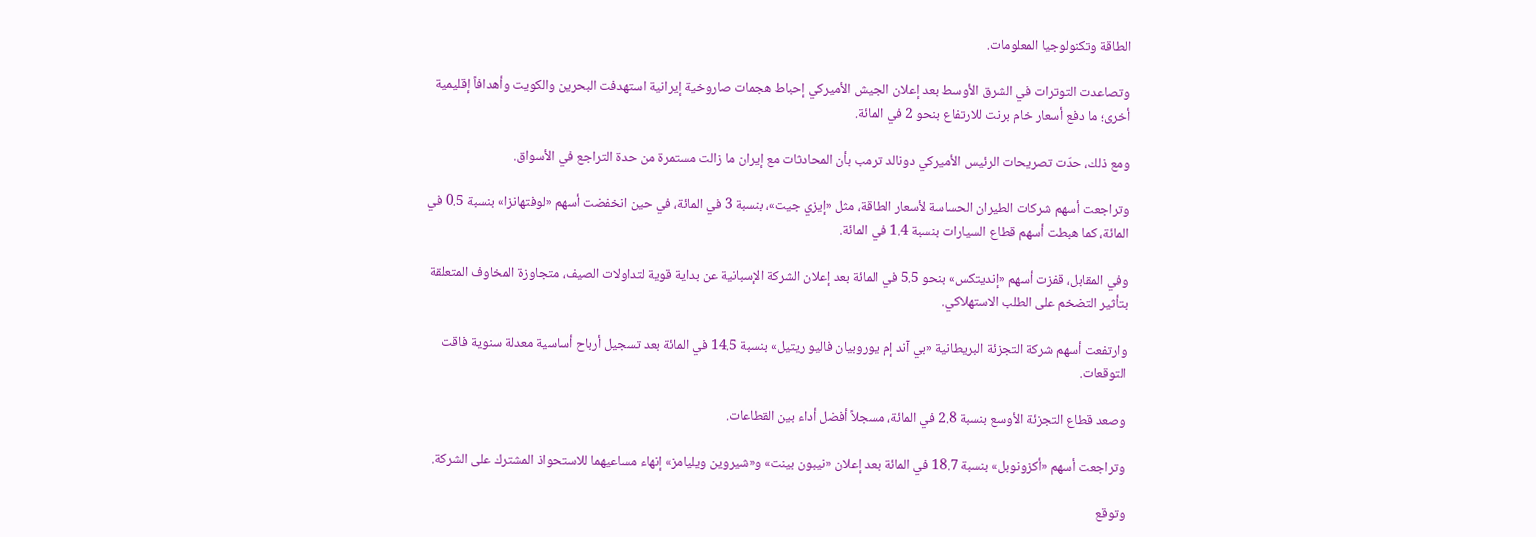الطاقة وتكنولوجيا المعلومات.

وتصاعدت التوترات في الشرق الأوسط بعد إعلان الجيش الأميركي إحباط هجمات صاروخية إيرانية استهدفت البحرين والكويت وأهدافاً إقليمية أخرى؛ ما دفع أسعار خام برنت للارتفاع بنحو 2 في المائة.

ومع ذلك، حدّت تصريحات الرئيس الأميركي دونالد ترمب بأن المحادثات مع إيران ما زالت مستمرة من حدة التراجع في الأسواق.

وتراجعت أسهم شركات الطيران الحساسة لأسعار الطاقة، مثل «إيزي جيت»، بنسبة 3 في المائة، في حين انخفضت أسهم «لوفتهانزا» بنسبة 0.5 في المائة، كما هبطت أسهم قطاع السيارات بنسبة 1.4 في المائة.

وفي المقابل، قفزت أسهم «إنديتكس» بنحو 5.5 في المائة بعد إعلان الشركة الإسبانية عن بداية قوية لتداولات الصيف، متجاوزة المخاوف المتعلقة بتأثير التضخم على الطلب الاستهلاكي.

وارتفعت أسهم شركة التجزئة البريطانية «بي آند إم يوروبيان فاليو ريتيل» بنسبة 14.5 في المائة بعد تسجيل أرباح أساسية معدلة سنوية فاقت التوقعات.

وصعد قطاع التجزئة الأوسع بنسبة 2.8 في المائة، مسجلاً أفضل أداء بين القطاعات.

وتراجعت أسهم «أكزونوبل» بنسبة 18.7 في المائة بعد إعلان «نيبون بينت» و«شيروين ويليامز» إنهاء مساعيهما للاستحواذ المشترك على الشركة.

وتوقع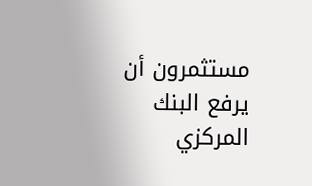مستثمرون أن يرفع البنك المركزي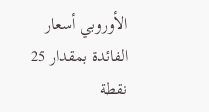الأوروبي أسعار الفائدة بمقدار 25 نقطة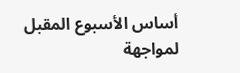أساس الأسبوع المقبل لمواجهة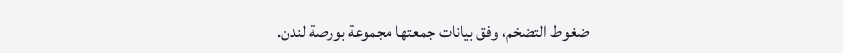ضغوط التضخم، وفق بيانات جمعتها مجموعة بورصة لندن.